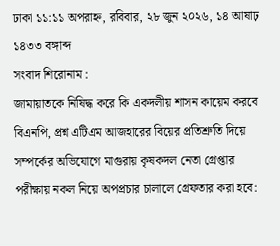ঢাকা ১১:১১ অপরাহ্ন, রবিবার, ২৮ জুন ২০২৬, ১৪ আষাঢ় ১৪৩৩ বঙ্গাব্দ
সংবাদ শিরোনাম :
জামায়াতকে নিষিদ্ধ করে কি একদলীয় শাসন কায়েম করবে বিএনপি, প্রশ্ন এটিএম আজহারের বিয়ের প্রতিশ্রুতি দিয়ে সম্পর্কের অভিযোগে মাগুরায় কৃষকদল নেতা গ্রেপ্তার পরীক্ষায় নকল নিয়ে অপপ্রচার চালালে গ্রেফতার করা হবে: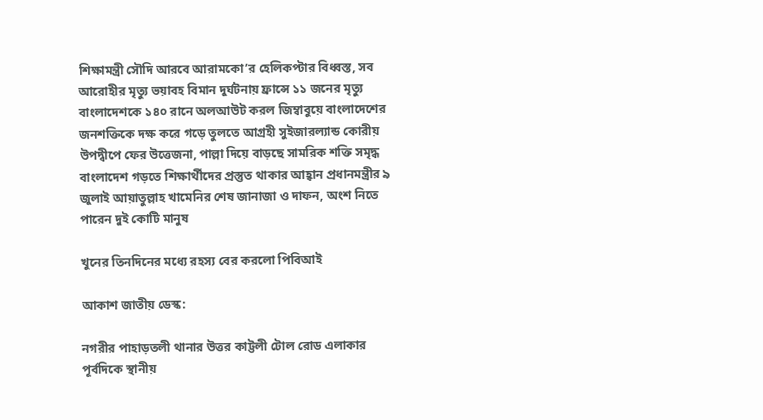শিক্ষামন্ত্রী সৌদি আরবে আরামকো’র হেলিকপ্টার বিধ্বস্ত, সব আরোহীর মৃত্যু ভয়াবহ বিমান দুর্ঘটনায় ফ্রান্সে ১১ জনের মৃত্যু বাংলাদেশকে ১৪০ রানে অলআউট করল জিম্বাবুয়ে বাংলাদেশের জনশক্তিকে দক্ষ করে গড়ে তুলতে আগ্রহী সুইজারল্যান্ড কোরীয় উপদ্বীপে ফের উত্তেজনা, পাল্লা দিয়ে বাড়ছে সামরিক শক্তি সমৃদ্ধ বাংলাদেশ গড়তে শিক্ষার্থীদের প্রস্তুত থাকার আহ্বান প্রধানমন্ত্রীর ৯ জুলাই আয়াতুল্লাহ খামেনির শেষ জানাজা ও দাফন, অংশ নিতে পারেন দুই কোটি মানুষ

খুনের তিনদিনের মধ্যে রহস্য বের করলো পিবিআই

আকাশ জাতীয় ডেস্ক:

নগরীর পাহাড়তলী থানার উত্তর কাট্টলী টোল রোড এলাকার পূর্বদিকে স্থানীয়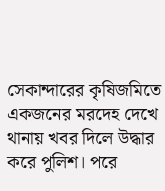সেকান্দারের কৃষিজমিতে একজনের মরদেহ দেখে থানায় খবর দিলে উদ্ধার করে পুলিশ। পরে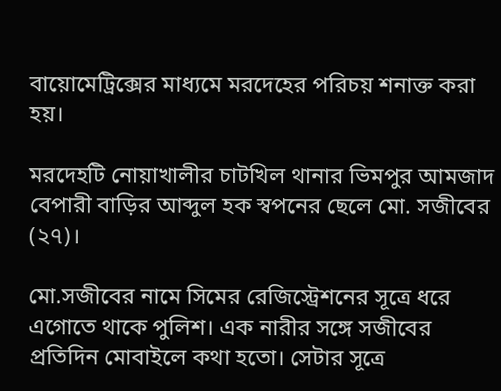বায়োমেট্রিক্সের মাধ্যমে মরদেহের পরিচয় শনাক্ত করা হয়।

মরদেহটি নোয়াখালীর চাটখিল থানার ভিমপুর আমজাদ বেপারী বাড়ির আব্দুল হক স্বপনের ছেলে মো. সজীবের (২৭)।

মো.সজীবের নামে সিমের রেজিস্ট্রেশনের সূত্রে ধরে এগোতে থাকে পুলিশ। এক নারীর সঙ্গে সজীবের প্রতিদিন মোবাইলে কথা হতো। সেটার সূত্রে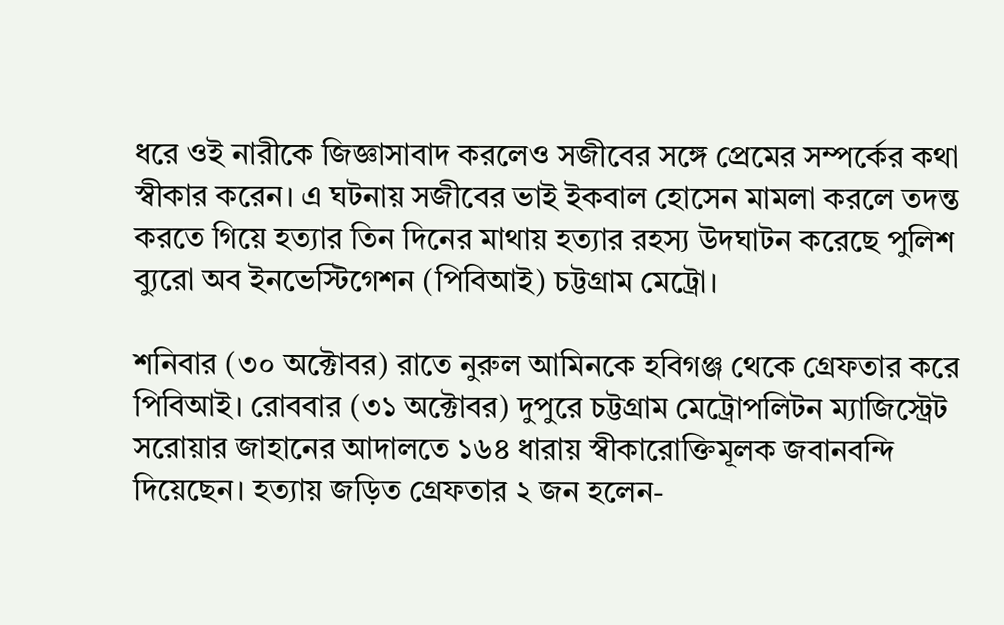ধরে ওই নারীকে জিজ্ঞাসাবাদ করলেও সজীবের সঙ্গে প্রেমের সম্পর্কের কথা স্বীকার করেন। এ ঘটনায় সজীবের ভাই ইকবাল হোসেন মামলা করলে তদন্ত করতে গিয়ে হত্যার তিন দিনের মাথায় হত্যার রহস্য উদঘাটন করেছে পুলিশ ব্যুরো অব ইনভেস্টিগেশন (পিবিআই) চট্টগ্রাম মেট্রো।

শনিবার (৩০ অক্টোবর) রাতে নুরুল আমিনকে হবিগঞ্জ থেকে গ্রেফতার করে পিবিআই। রোববার (৩১ অক্টোবর) দুপুরে চট্টগ্রাম মেট্রোপলিটন ম্যাজিস্ট্রেট সরোয়ার জাহানের আদালতে ১৬৪ ধারায় স্বীকারোক্তিমূলক জবানবন্দি দিয়েছেন। হত্যায় জড়িত গ্রেফতার ২ জন হলেন-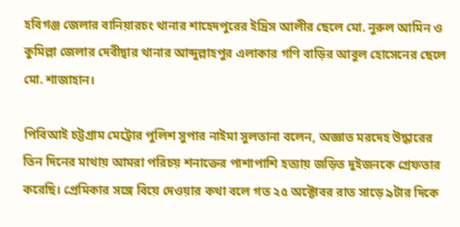হবিগঞ্জ জেলার বানিয়ারচং থানার শাহেদপুরের ইদ্রিস আলীর ছেলে মো. নুরুল আমিন ও কুমিল্লা জেলার দেবীদ্বার থানার আব্দুল্লাহপুর এলাকার গণি বাড়ির আবুল হোসেনের ছেলে মো. শাজাহান।

পিবিআই চট্টগ্রাম মেট্রোর পুলিশ সুপার নাইমা সুলতানা বলেন, অজ্ঞাত মরদেহ উদ্ধারের তিন দিনের মাথায় আমরা পরিচয় শনাক্তের পাশাপাশি হত্যায় জড়িত দুইজনকে গ্রেফতার করেছি। প্রেমিকার সঙ্গে বিয়ে দেওয়ার কথা বলে গত ২৫ অক্টোবর রাত সাড়ে ৯টার দিকে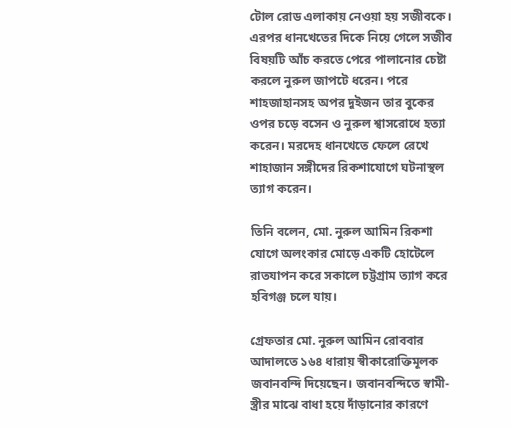টোল রোড এলাকায় নেওয়া হয় সজীবকে। এরপর ধানখেতের দিকে নিয়ে গেলে সজীব বিষয়টি আঁচ করতে পেরে পালানোর চেষ্টা করলে নুরুল জাপটে ধরেন। পরে শাহজাহানসহ অপর দুইজন তার বুকের ওপর চড়ে বসেন ও নুরুল শ্বাসরোধে হত্যা করেন। মরদেহ ধানখেতে ফেলে রেখে শাহাজান সঙ্গীদের রিকশাযোগে ঘটনাস্থল ত্যাগ করেন।

তিনি বলেন, মো. নুরুল আমিন রিকশা যোগে অলংকার মোড়ে একটি হোটেলে রাতযাপন করে সকালে চট্টগ্রাম ত্যাগ করে হবিগঞ্জ চলে যায়।

গ্রেফতার মো. নুরুল আমিন রোববার আদালতে ১৬৪ ধারায় স্বীকারোক্তিমূলক জবানবন্দি দিয়েছেন। জবানবন্দিতে স্বামী-স্ত্রীর মাঝে বাধা হয়ে দাঁড়ানোর কারণে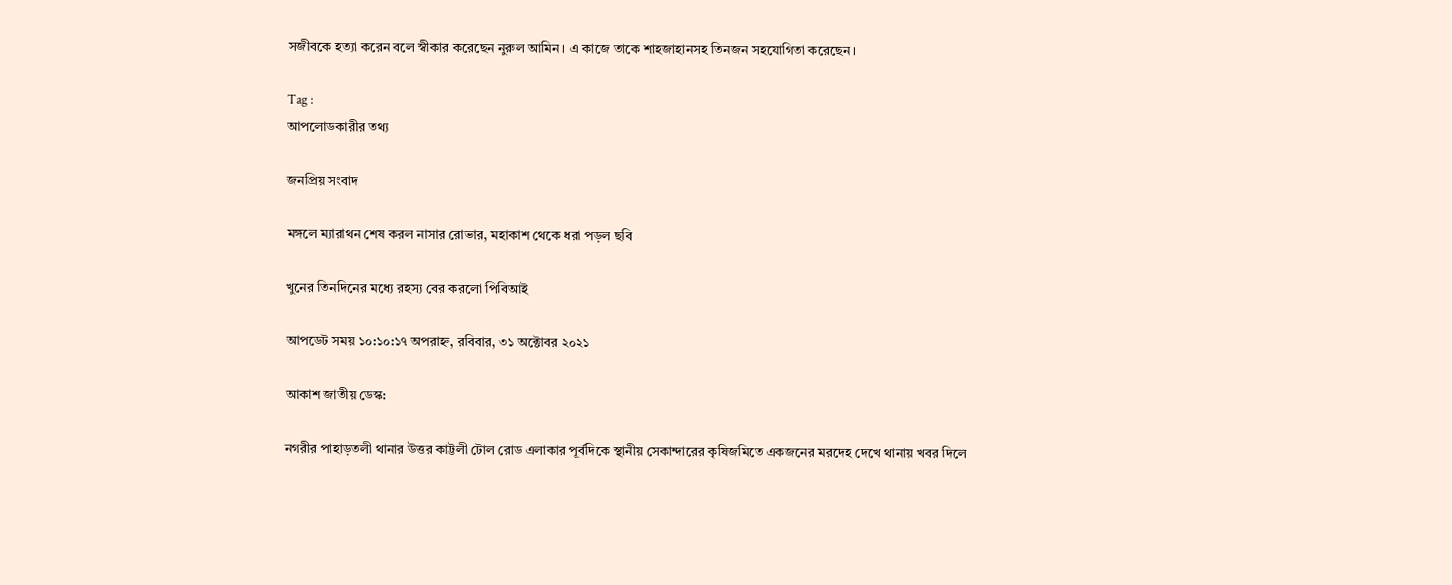সজীবকে হত্যা করেন বলে স্বীকার করেছেন নুরুল আমিন। এ কাজে তাকে শাহজাহানসহ তিনজন সহযোগিতা করেছেন।

Tag :
আপলোডকারীর তথ্য

জনপ্রিয় সংবাদ

মঙ্গলে ম্যারাথন শেষ করল নাসার রোভার, মহাকাশ থেকে ধরা পড়ল ছবি

খুনের তিনদিনের মধ্যে রহস্য বের করলো পিবিআই

আপডেট সময় ১০:১০:১৭ অপরাহ্ন, রবিবার, ৩১ অক্টোবর ২০২১

আকাশ জাতীয় ডেস্ক:

নগরীর পাহাড়তলী থানার উত্তর কাট্টলী টোল রোড এলাকার পূর্বদিকে স্থানীয় সেকান্দারের কৃষিজমিতে একজনের মরদেহ দেখে থানায় খবর দিলে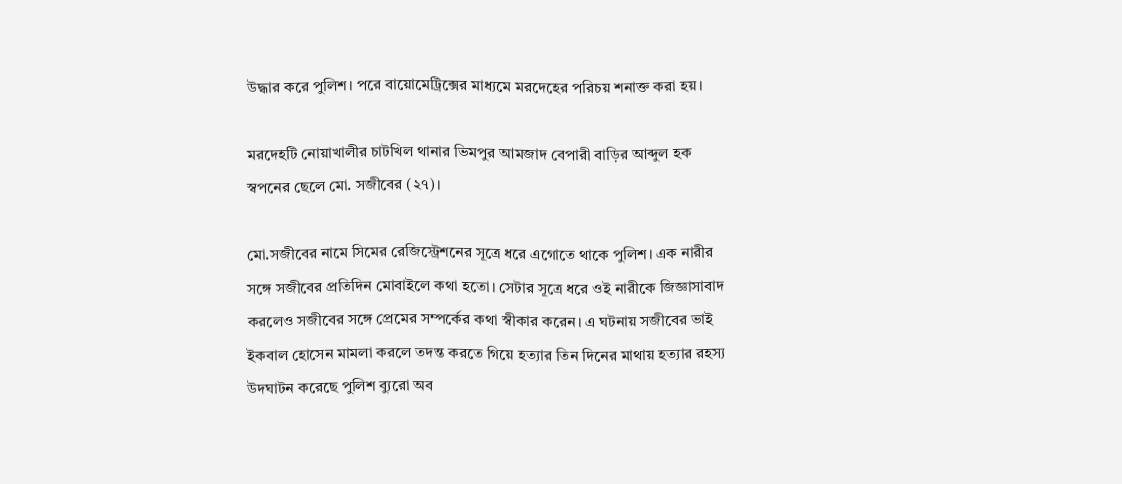উদ্ধার করে পুলিশ। পরে বায়োমেট্রিক্সের মাধ্যমে মরদেহের পরিচয় শনাক্ত করা হয়।

মরদেহটি নোয়াখালীর চাটখিল থানার ভিমপুর আমজাদ বেপারী বাড়ির আব্দুল হক স্বপনের ছেলে মো. সজীবের (২৭)।

মো.সজীবের নামে সিমের রেজিস্ট্রেশনের সূত্রে ধরে এগোতে থাকে পুলিশ। এক নারীর সঙ্গে সজীবের প্রতিদিন মোবাইলে কথা হতো। সেটার সূত্রে ধরে ওই নারীকে জিজ্ঞাসাবাদ করলেও সজীবের সঙ্গে প্রেমের সম্পর্কের কথা স্বীকার করেন। এ ঘটনায় সজীবের ভাই ইকবাল হোসেন মামলা করলে তদন্ত করতে গিয়ে হত্যার তিন দিনের মাথায় হত্যার রহস্য উদঘাটন করেছে পুলিশ ব্যুরো অব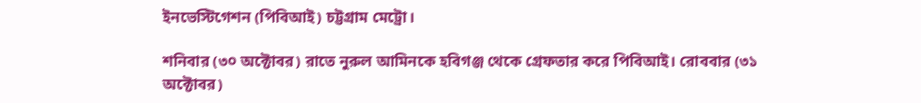ইনভেস্টিগেশন (পিবিআই) চট্টগ্রাম মেট্রো।

শনিবার (৩০ অক্টোবর) রাতে নুরুল আমিনকে হবিগঞ্জ থেকে গ্রেফতার করে পিবিআই। রোববার (৩১ অক্টোবর)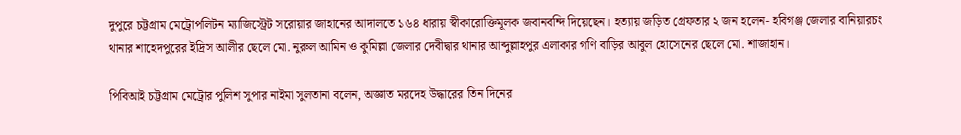দুপুরে চট্টগ্রাম মেট্রোপলিটন ম্যাজিস্ট্রেট সরোয়ার জাহানের আদালতে ১৬৪ ধারায় স্বীকারোক্তিমূলক জবানবন্দি দিয়েছেন। হত্যায় জড়িত গ্রেফতার ২ জন হলেন- হবিগঞ্জ জেলার বানিয়ারচং থানার শাহেদপুরের ইদ্রিস আলীর ছেলে মো. নুরুল আমিন ও কুমিল্লা জেলার দেবীদ্বার থানার আব্দুল্লাহপুর এলাকার গণি বাড়ির আবুল হোসেনের ছেলে মো. শাজাহান।

পিবিআই চট্টগ্রাম মেট্রোর পুলিশ সুপার নাইমা সুলতানা বলেন, অজ্ঞাত মরদেহ উদ্ধারের তিন দিনের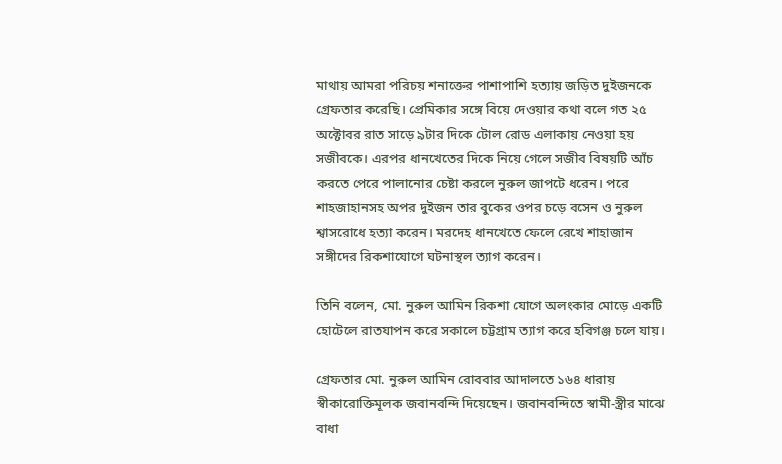মাথায় আমরা পরিচয় শনাক্তের পাশাপাশি হত্যায় জড়িত দুইজনকে গ্রেফতার করেছি। প্রেমিকার সঙ্গে বিয়ে দেওয়ার কথা বলে গত ২৫ অক্টোবর রাত সাড়ে ৯টার দিকে টোল রোড এলাকায় নেওয়া হয় সজীবকে। এরপর ধানখেতের দিকে নিয়ে গেলে সজীব বিষয়টি আঁচ করতে পেরে পালানোর চেষ্টা করলে নুরুল জাপটে ধরেন। পরে শাহজাহানসহ অপর দুইজন তার বুকের ওপর চড়ে বসেন ও নুরুল শ্বাসরোধে হত্যা করেন। মরদেহ ধানখেতে ফেলে রেখে শাহাজান সঙ্গীদের রিকশাযোগে ঘটনাস্থল ত্যাগ করেন।

তিনি বলেন, মো. নুরুল আমিন রিকশা যোগে অলংকার মোড়ে একটি হোটেলে রাতযাপন করে সকালে চট্টগ্রাম ত্যাগ করে হবিগঞ্জ চলে যায়।

গ্রেফতার মো. নুরুল আমিন রোববার আদালতে ১৬৪ ধারায় স্বীকারোক্তিমূলক জবানবন্দি দিয়েছেন। জবানবন্দিতে স্বামী-স্ত্রীর মাঝে বাধা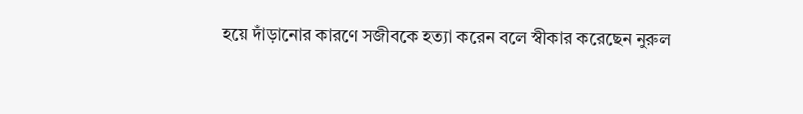হয়ে দাঁড়ানোর কারণে সজীবকে হত্যা করেন বলে স্বীকার করেছেন নুরুল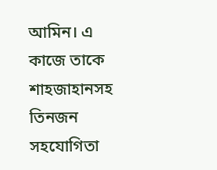আমিন। এ কাজে তাকে শাহজাহানসহ তিনজন সহযোগিতা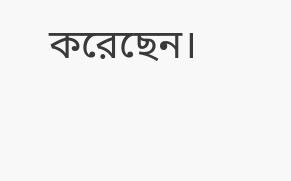করেছেন।